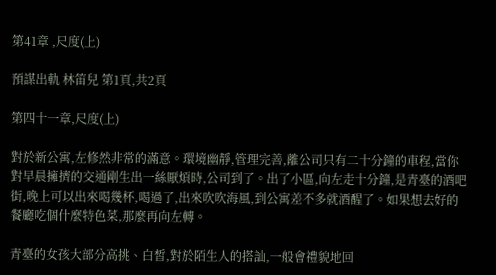第41章 ,尺度(上)

預謀出軌 林笛兒 第1頁,共2頁

第四十一章,尺度(上)

對於新公寓,左修然非常的滿意。環境幽靜,管理完善,離公司只有二十分鐘的車程,當你對早晨擁擠的交通剛生出一絲厭煩時,公司到了。出了小區,向左走十分鐘,是青臺的酒吧街,晚上可以出來喝幾杯,喝過了,出來吹吹海風,到公寓差不多就酒醒了。如果想去好的餐廳吃個什麼特色菜,那麼再向左轉。

青臺的女孩大部分高挑、白皙,對於陌生人的搭訕,一般會禮貌地回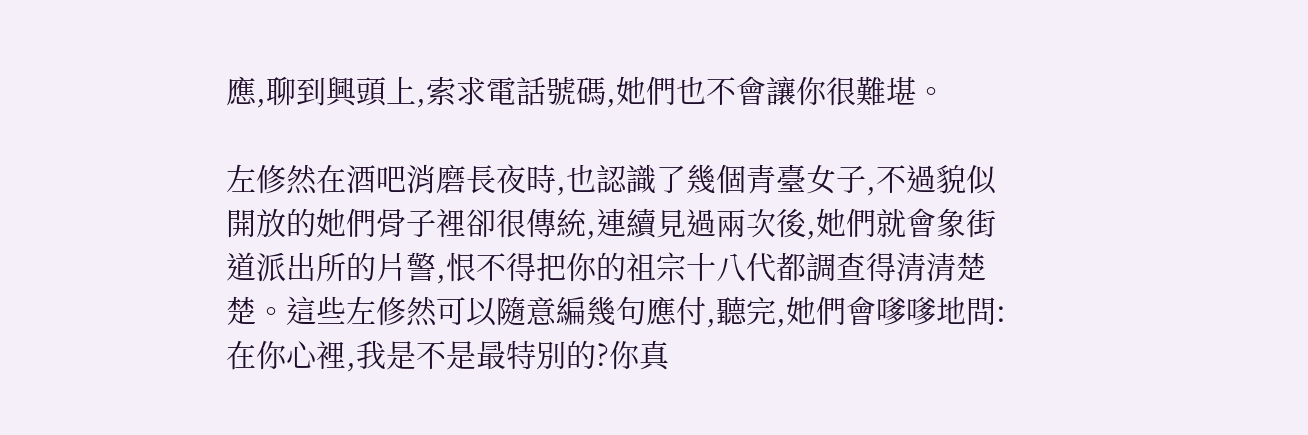應,聊到興頭上,索求電話號碼,她們也不會讓你很難堪。

左修然在酒吧消磨長夜時,也認識了幾個青臺女子,不過貌似開放的她們骨子裡卻很傳統,連續見過兩次後,她們就會象街道派出所的片警,恨不得把你的祖宗十八代都調查得清清楚楚。這些左修然可以隨意編幾句應付,聽完,她們會嗲嗲地問:在你心裡,我是不是最特別的?你真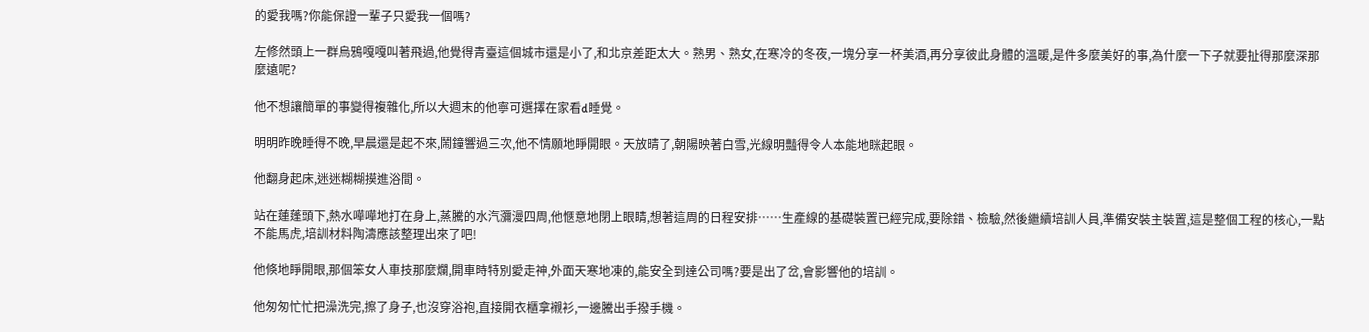的愛我嗎?你能保證一輩子只愛我一個嗎?

左修然頭上一群烏鴉嘎嘎叫著飛過,他覺得青臺這個城市還是小了,和北京差距太大。熟男、熟女,在寒冷的冬夜,一塊分享一杯美酒,再分享彼此身體的溫暖,是件多麼美好的事,為什麼一下子就要扯得那麼深那麼遠呢?

他不想讓簡單的事變得複雜化,所以大週末的他寧可選擇在家看d睡覺。

明明昨晚睡得不晚,早晨還是起不來,鬧鐘響過三次,他不情願地睜開眼。天放晴了,朝陽映著白雪,光線明豔得令人本能地眯起眼。

他翻身起床,迷迷糊糊摸進浴間。

站在蓮蓬頭下,熱水嘩嘩地打在身上,蒸騰的水汽瀰漫四周,他愜意地閉上眼睛,想著這周的日程安排……生產線的基礎裝置已經完成,要除錯、檢驗,然後繼續培訓人員,準備安裝主裝置,這是整個工程的核心,一點不能馬虎,培訓材料陶濤應該整理出來了吧!

他倏地睜開眼,那個笨女人車技那麼爛,開車時特別愛走神,外面天寒地凍的,能安全到達公司嗎?要是出了岔,會影響他的培訓。

他匆匆忙忙把澡洗完,擦了身子,也沒穿浴袍,直接開衣櫃拿襯衫,一邊騰出手撥手機。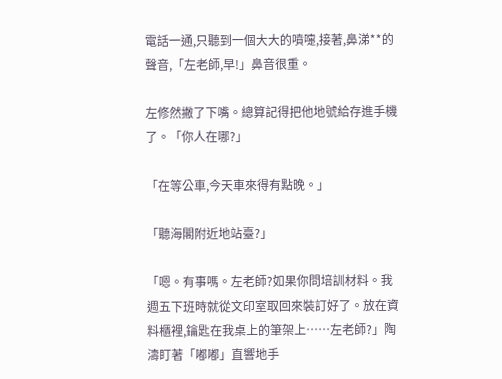電話一通,只聽到一個大大的噴嚏,接著,鼻涕**的聲音,「左老師,早!」鼻音很重。

左修然撇了下嘴。總算記得把他地號給存進手機了。「你人在哪?」

「在等公車,今天車來得有點晚。」

「聽海閣附近地站臺?」

「嗯。有事嗎。左老師?如果你問培訓材料。我週五下班時就從文印室取回來裝訂好了。放在資料櫃裡,鑰匙在我桌上的筆架上……左老師?」陶濤盯著「嘟嘟」直響地手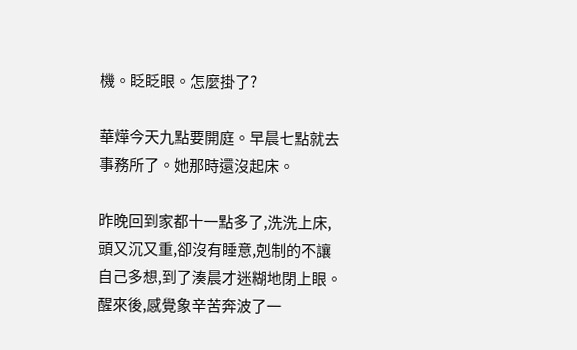機。眨眨眼。怎麼掛了?

華燁今天九點要開庭。早晨七點就去事務所了。她那時還沒起床。

昨晚回到家都十一點多了,洗洗上床,頭又沉又重,卻沒有睡意,剋制的不讓自己多想,到了湊晨才迷糊地閉上眼。醒來後,感覺象辛苦奔波了一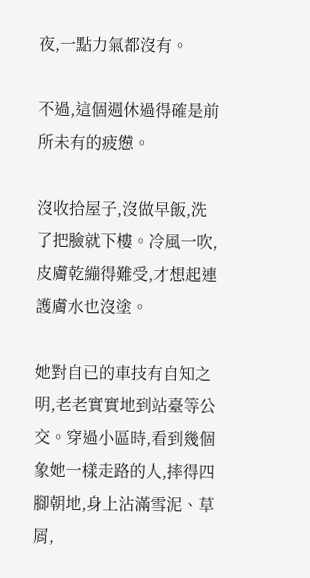夜,一點力氣都沒有。

不過,這個週休過得確是前所未有的疲憊。

沒收拾屋子,沒做早飯,洗了把臉就下樓。冷風一吹,皮膚乾繃得難受,才想起連護膚水也沒塗。

她對自已的車技有自知之明,老老實實地到站臺等公交。穿過小區時,看到幾個象她一樣走路的人,摔得四腳朝地,身上沾滿雪泥、草屑,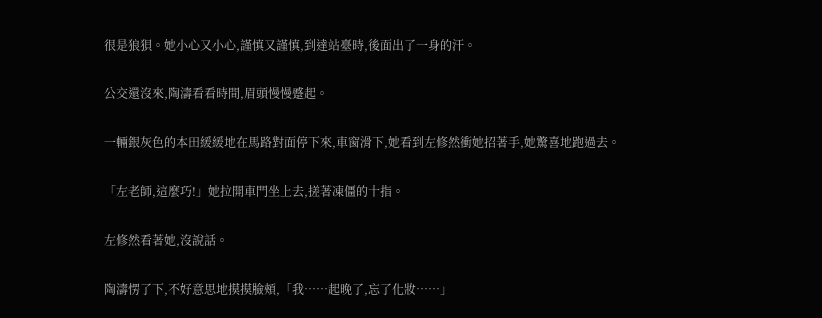很是狼狽。她小心又小心,謹慎又謹慎,到達站臺時,後面出了一身的汗。

公交還沒來,陶濤看看時間,眉頭慢慢蹙起。

一輛銀灰色的本田緩緩地在馬路對面停下來,車窗滑下,她看到左修然衝她招著手,她驚喜地跑過去。

「左老師,這麼巧!」她拉開車門坐上去,搓著凍僵的十指。

左修然看著她,沒說話。

陶濤愣了下,不好意思地摸摸臉頰,「我……起晚了,忘了化妝……」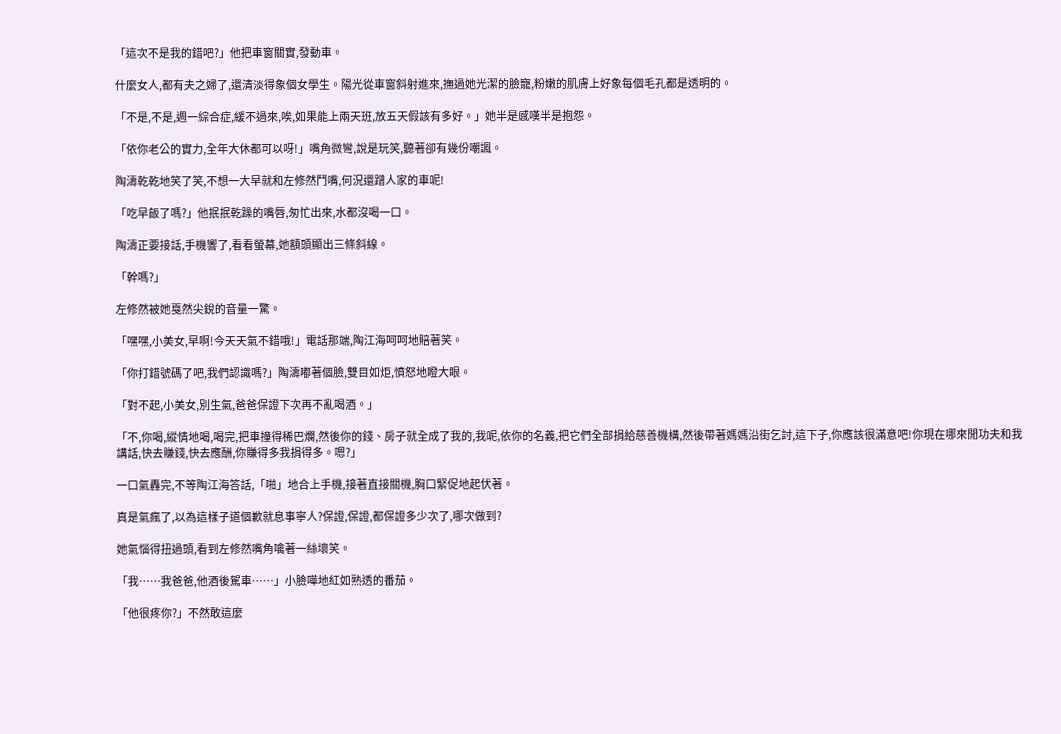「這次不是我的錯吧?」他把車窗關實,發動車。

什麼女人,都有夫之婦了,還清淡得象個女學生。陽光從車窗斜射進來,撫過她光潔的臉寵,粉嫩的肌膚上好象每個毛孔都是透明的。

「不是,不是,週一綜合症,緩不過來,唉,如果能上兩天班,放五天假該有多好。」她半是感嘆半是抱怨。

「依你老公的實力,全年大休都可以呀!」嘴角微彎,說是玩笑,聽著卻有幾份嘲諷。

陶濤乾乾地笑了笑,不想一大早就和左修然鬥嘴,何況還蹭人家的車呢!

「吃早飯了嗎?」他抿抿乾躁的嘴唇,匆忙出來,水都沒喝一口。

陶濤正要接話,手機響了,看看螢幕,她額頭顯出三條斜線。

「幹嗎?」

左修然被她戛然尖銳的音量一驚。

「嘿嘿,小美女,早啊!今天天氣不錯哦!」電話那端,陶江海呵呵地賠著笑。

「你打錯號碼了吧,我們認識嗎?」陶濤嘟著個臉,雙目如炬,憤怒地瞪大眼。

「對不起,小美女,別生氣,爸爸保證下次再不亂喝酒。」

「不,你喝,縱情地喝,喝完,把車撞得稀巴爛,然後你的錢、房子就全成了我的,我呢,依你的名義,把它們全部捐給慈善機構,然後帶著媽媽沿街乞討,這下子,你應該很滿意吧!你現在哪來閒功夫和我講話,快去賺錢,快去應酬,你賺得多我捐得多。嗯?」

一口氣轟完,不等陶江海答話,「啪」地合上手機,接著直接關機,胸口緊促地起伏著。

真是氣瘋了,以為這樣子道個歉就息事寧人?保證,保證,都保證多少次了,哪次做到?

她氣惱得扭過頭,看到左修然嘴角噙著一絲壞笑。

「我……我爸爸,他酒後駕車……」小臉嘩地紅如熟透的番茄。

「他很疼你?」不然敢這麼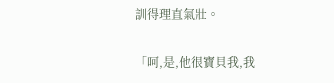訓得理直氣壯。

「呵,是,他很寶貝我,我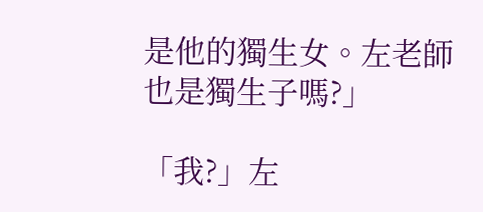是他的獨生女。左老師也是獨生子嗎?」

「我?」左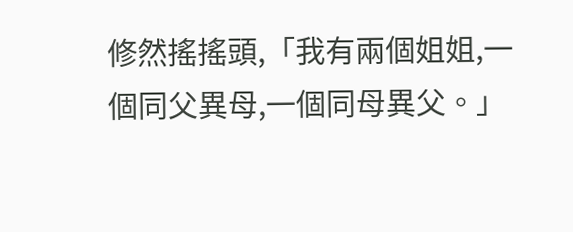修然搖搖頭,「我有兩個姐姐,一個同父異母,一個同母異父。」